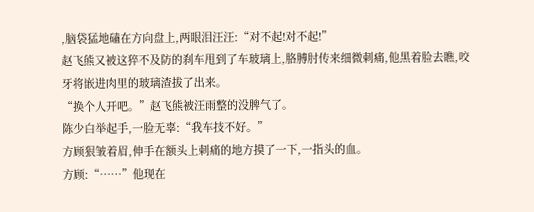,脑袋猛地磕在方向盘上,两眼泪汪汪:“对不起!对不起!”
赵飞熊又被这猝不及防的刹车甩到了车玻璃上,胳膊肘传来细微刺痛,他黑着脸去瞧,咬牙将嵌进肉里的玻璃渣拔了出来。
“换个人开吧。”赵飞熊被汪雨整的没脾气了。
陈少白举起手,一脸无辜:“我车技不好。”
方顾狠皱着眉,伸手在额头上刺痛的地方摸了一下,一指头的血。
方顾:“……”他现在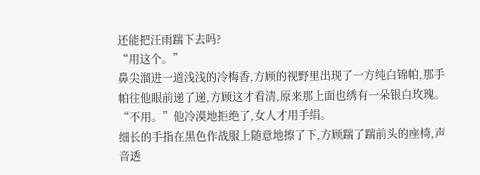还能把汪雨踹下去吗?
“用这个。”
鼻尖溜进一道浅浅的冷梅香,方顾的视野里出现了一方纯白锦帕,那手帕往他眼前递了递,方顾这才看清,原来那上面也绣有一朵银白玫瑰。
“不用。”他冷漠地拒绝了,女人才用手绢。
细长的手指在黑色作战服上随意地擦了下,方顾踹了踹前头的座椅,声音透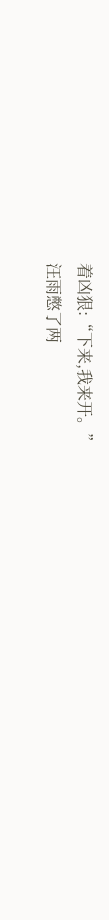着凶狠:“下来,我来开。”
汪雨憋了两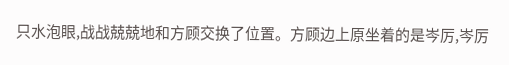只水泡眼,战战兢兢地和方顾交换了位置。方顾边上原坐着的是岑厉,岑厉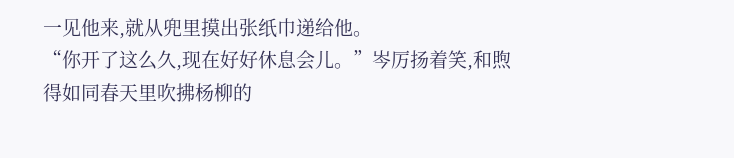一见他来,就从兜里摸出张纸巾递给他。
“你开了这么久,现在好好休息会儿。”岑厉扬着笑,和煦得如同春天里吹拂杨柳的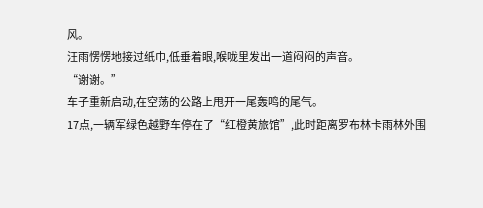风。
汪雨愣愣地接过纸巾,低垂着眼,喉咙里发出一道闷闷的声音。
“谢谢。”
车子重新启动,在空荡的公路上甩开一尾轰鸣的尾气。
17点,一辆军绿色越野车停在了“红橙黄旅馆”,此时距离罗布林卡雨林外围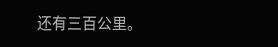还有三百公里。